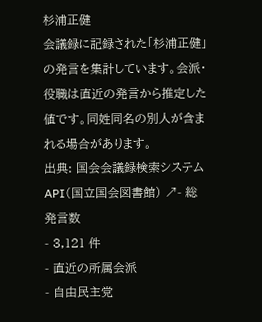杉浦正健
会議録に記録された「杉浦正健」の発言を集計しています。会派・役職は直近の発言から推定した値です。同姓同名の別人が含まれる場合があります。
出典: 国会会議録検索システム API(国立国会図書館) ↗- 総発言数
- 3,121 件
- 直近の所属会派
- 自由民主党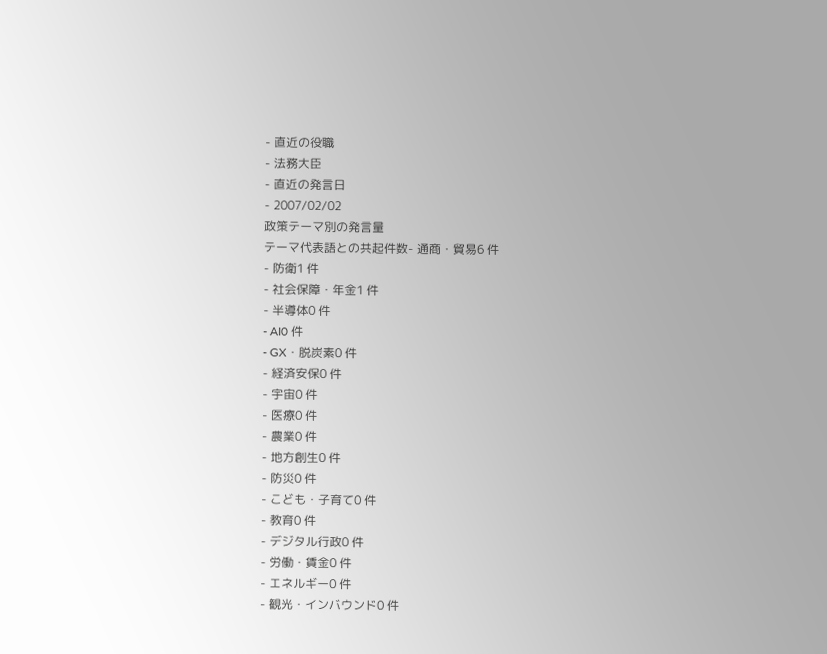- 直近の役職
- 法務大臣
- 直近の発言日
- 2007/02/02
政策テーマ別の発言量
テーマ代表語との共起件数- 通商・貿易6 件
- 防衛1 件
- 社会保障・年金1 件
- 半導体0 件
- AI0 件
- GX・脱炭素0 件
- 経済安保0 件
- 宇宙0 件
- 医療0 件
- 農業0 件
- 地方創生0 件
- 防災0 件
- こども・子育て0 件
- 教育0 件
- デジタル行政0 件
- 労働・賃金0 件
- エネルギー0 件
- 観光・インバウンド0 件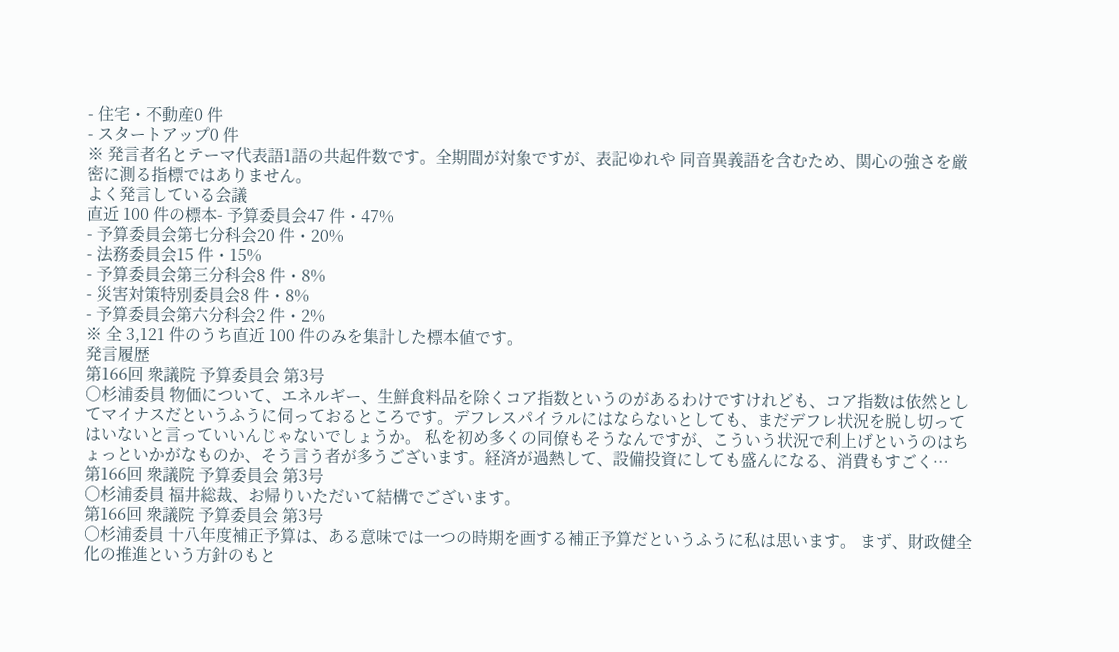- 住宅・不動産0 件
- スタートアップ0 件
※ 発言者名とテーマ代表語1語の共起件数です。全期間が対象ですが、表記ゆれや 同音異義語を含むため、関心の強さを厳密に測る指標ではありません。
よく発言している会議
直近 100 件の標本- 予算委員会47 件・47%
- 予算委員会第七分科会20 件・20%
- 法務委員会15 件・15%
- 予算委員会第三分科会8 件・8%
- 災害対策特別委員会8 件・8%
- 予算委員会第六分科会2 件・2%
※ 全 3,121 件のうち直近 100 件のみを集計した標本値です。
発言履歴
第166回 衆議院 予算委員会 第3号
○杉浦委員 物価について、エネルギー、生鮮食料品を除くコア指数というのがあるわけですけれども、コア指数は依然としてマイナスだというふうに伺っておるところです。デフレスパイラルにはならないとしても、まだデフレ状況を脱し切ってはいないと言っていいんじゃないでしょうか。 私を初め多くの同僚もそうなんですが、こういう状況で利上げというのはちょっといかがなものか、そう言う者が多うございます。経済が過熱して、設備投資にしても盛んになる、消費もすごく…
第166回 衆議院 予算委員会 第3号
○杉浦委員 福井総裁、お帰りいただいて結構でございます。
第166回 衆議院 予算委員会 第3号
○杉浦委員 十八年度補正予算は、ある意味では一つの時期を画する補正予算だというふうに私は思います。 まず、財政健全化の推進という方針のもと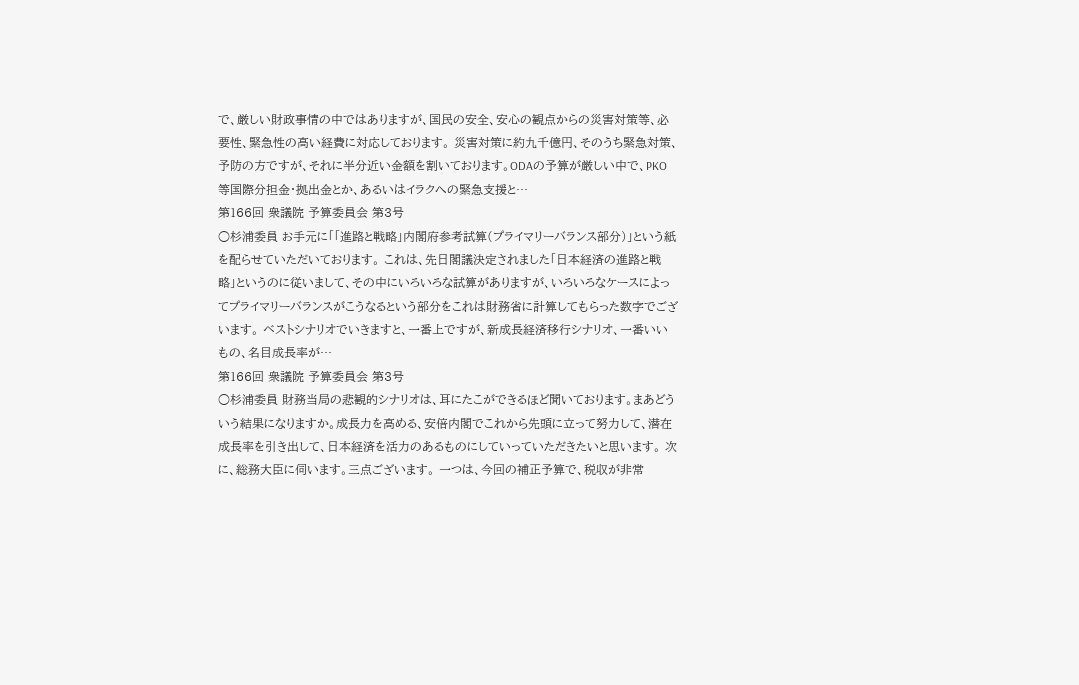で、厳しい財政事情の中ではありますが、国民の安全、安心の観点からの災害対策等、必要性、緊急性の高い経費に対応しております。 災害対策に約九千億円、そのうち緊急対策、予防の方ですが、それに半分近い金額を割いております。ODAの予算が厳しい中で、PKO等国際分担金・拠出金とか、あるいはイラクへの緊急支援と…
第166回 衆議院 予算委員会 第3号
○杉浦委員 お手元に「「進路と戦略」内閣府参考試算(プライマリーバランス部分)」という紙を配らせていただいております。 これは、先日閣議決定されました「日本経済の進路と戦略」というのに従いまして、その中にいろいろな試算がありますが、いろいろなケースによってプライマリーバランスがこうなるという部分をこれは財務省に計算してもらった数字でございます。 ベストシナリオでいきますと、一番上ですが、新成長経済移行シナリオ、一番いいもの、名目成長率が…
第166回 衆議院 予算委員会 第3号
○杉浦委員 財務当局の悲観的シナリオは、耳にたこができるほど聞いております。まあどういう結果になりますか。成長力を高める、安倍内閣でこれから先頭に立って努力して、潜在成長率を引き出して、日本経済を活力のあるものにしていっていただきたいと思います。 次に、総務大臣に伺います。三点ございます。 一つは、今回の補正予算で、税収が非常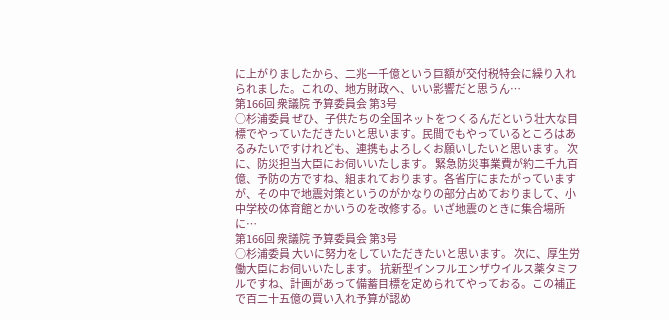に上がりましたから、二兆一千億という巨額が交付税特会に繰り入れられました。これの、地方財政へ、いい影響だと思うん…
第166回 衆議院 予算委員会 第3号
○杉浦委員 ぜひ、子供たちの全国ネットをつくるんだという壮大な目標でやっていただきたいと思います。民間でもやっているところはあるみたいですけれども、連携もよろしくお願いしたいと思います。 次に、防災担当大臣にお伺いいたします。 緊急防災事業費が約二千九百億、予防の方ですね、組まれております。各省庁にまたがっていますが、その中で地震対策というのがかなりの部分占めておりまして、小中学校の体育館とかいうのを改修する。いざ地震のときに集合場所に…
第166回 衆議院 予算委員会 第3号
○杉浦委員 大いに努力をしていただきたいと思います。 次に、厚生労働大臣にお伺いいたします。 抗新型インフルエンザウイルス薬タミフルですね、計画があって備蓄目標を定められてやっておる。この補正で百二十五億の買い入れ予算が認め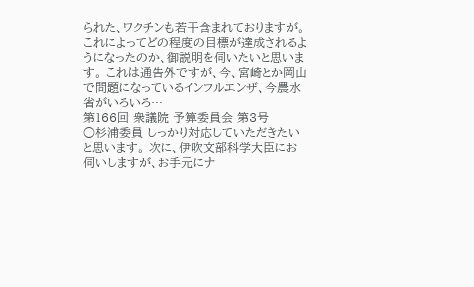られた、ワクチンも若干含まれておりますが。これによってどの程度の目標が達成されるようになったのか、御説明を伺いたいと思います。 これは通告外ですが、今、宮崎とか岡山で問題になっているインフルエンザ、今農水省がいろいろ…
第166回 衆議院 予算委員会 第3号
○杉浦委員 しっかり対応していただきたいと思います。 次に、伊吹文部科学大臣にお伺いしますが、お手元にナ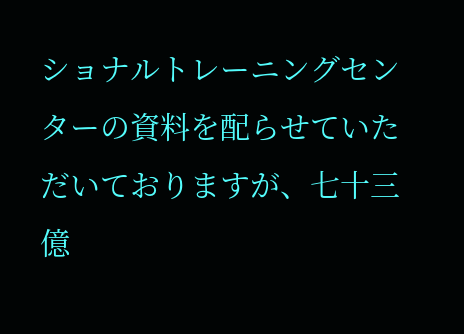ショナルトレーニングセンターの資料を配らせていただいておりますが、七十三億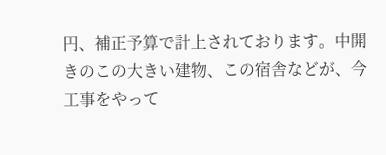円、補正予算で計上されております。中開きのこの大きい建物、この宿舎などが、今工事をやって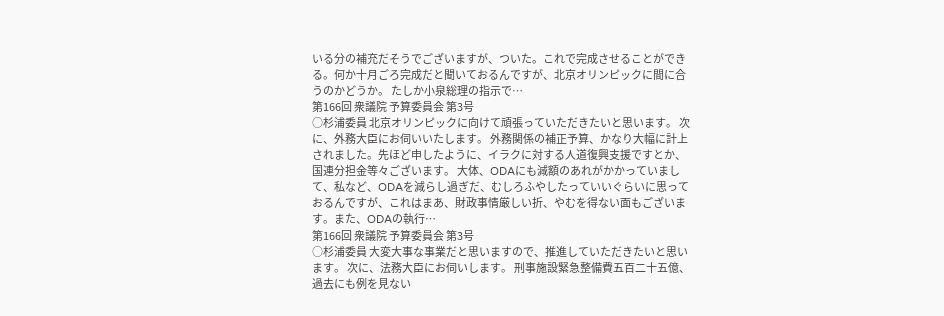いる分の補充だそうでございますが、ついた。これで完成させることができる。何か十月ごろ完成だと聞いておるんですが、北京オリンピックに間に合うのかどうか。 たしか小泉総理の指示で…
第166回 衆議院 予算委員会 第3号
○杉浦委員 北京オリンピックに向けて頑張っていただきたいと思います。 次に、外務大臣にお伺いいたします。 外務関係の補正予算、かなり大幅に計上されました。先ほど申したように、イラクに対する人道復興支援ですとか、国連分担金等々ございます。 大体、ODAにも減額のあれがかかっていまして、私など、ODAを減らし過ぎだ、むしろふやしたっていいぐらいに思っておるんですが、これはまあ、財政事情厳しい折、やむを得ない面もございます。また、ODAの執行…
第166回 衆議院 予算委員会 第3号
○杉浦委員 大変大事な事業だと思いますので、推進していただきたいと思います。 次に、法務大臣にお伺いします。 刑事施設緊急整備費五百二十五億、過去にも例を見ない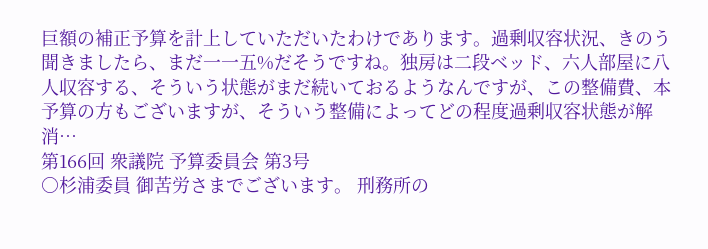巨額の補正予算を計上していただいたわけであります。過剰収容状況、きのう聞きましたら、まだ一一五%だそうですね。独房は二段ベッド、六人部屋に八人収容する、そういう状態がまだ続いておるようなんですが、この整備費、本予算の方もございますが、そういう整備によってどの程度過剰収容状態が解消…
第166回 衆議院 予算委員会 第3号
○杉浦委員 御苦労さまでございます。 刑務所の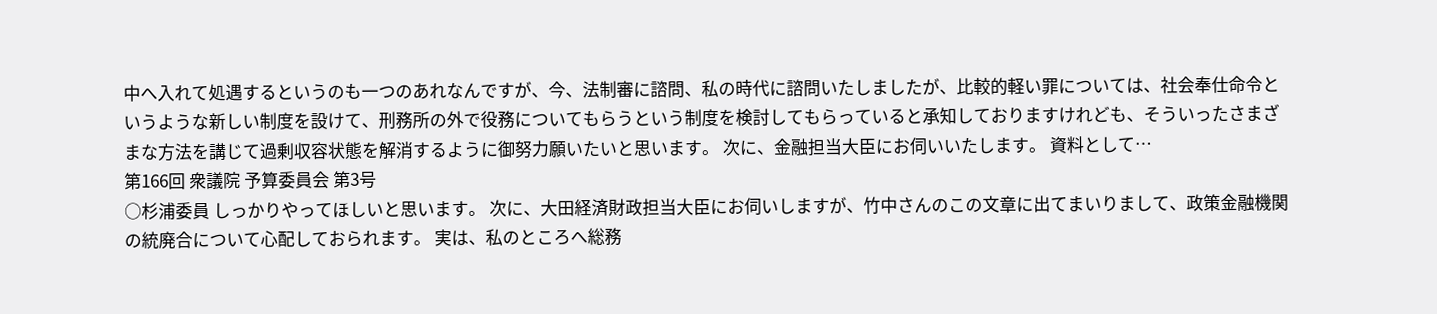中へ入れて処遇するというのも一つのあれなんですが、今、法制審に諮問、私の時代に諮問いたしましたが、比較的軽い罪については、社会奉仕命令というような新しい制度を設けて、刑務所の外で役務についてもらうという制度を検討してもらっていると承知しておりますけれども、そういったさまざまな方法を講じて過剰収容状態を解消するように御努力願いたいと思います。 次に、金融担当大臣にお伺いいたします。 資料として…
第166回 衆議院 予算委員会 第3号
○杉浦委員 しっかりやってほしいと思います。 次に、大田経済財政担当大臣にお伺いしますが、竹中さんのこの文章に出てまいりまして、政策金融機関の統廃合について心配しておられます。 実は、私のところへ総務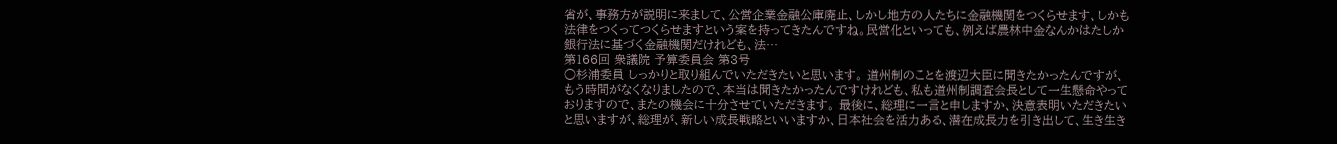省が、事務方が説明に来まして、公営企業金融公庫廃止、しかし地方の人たちに金融機関をつくらせます、しかも法律をつくってつくらせますという案を持ってきたんですね。民営化といっても、例えば農林中金なんかはたしか銀行法に基づく金融機関だけれども、法…
第166回 衆議院 予算委員会 第3号
○杉浦委員 しっかりと取り組んでいただきたいと思います。 道州制のことを渡辺大臣に聞きたかったんですが、もう時間がなくなりましたので、本当は聞きたかったんですけれども、私も道州制調査会長として一生懸命やっておりますので、またの機会に十分させていただきます。 最後に、総理に一言と申しますか、決意表明いただきたいと思いますが、総理が、新しい成長戦略といいますか、日本社会を活力ある、潜在成長力を引き出して、生き生き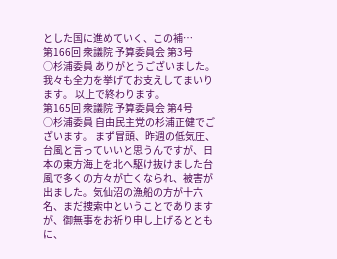とした国に進めていく、この補…
第166回 衆議院 予算委員会 第3号
○杉浦委員 ありがとうございました。我々も全力を挙げてお支えしてまいります。 以上で終わります。
第165回 衆議院 予算委員会 第4号
○杉浦委員 自由民主党の杉浦正健でございます。 まず冒頭、昨週の低気圧、台風と言っていいと思うんですが、日本の東方海上を北へ駆け抜けました台風で多くの方々が亡くなられ、被害が出ました。気仙沼の漁船の方が十六名、まだ捜索中ということでありますが、御無事をお祈り申し上げるとともに、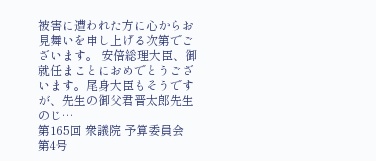被害に遭われた方に心からお見舞いを申し上げる次第でございます。 安倍総理大臣、御就任まことにおめでとうございます。尾身大臣もそうですが、先生の御父君晋太郎先生のじ…
第165回 衆議院 予算委員会 第4号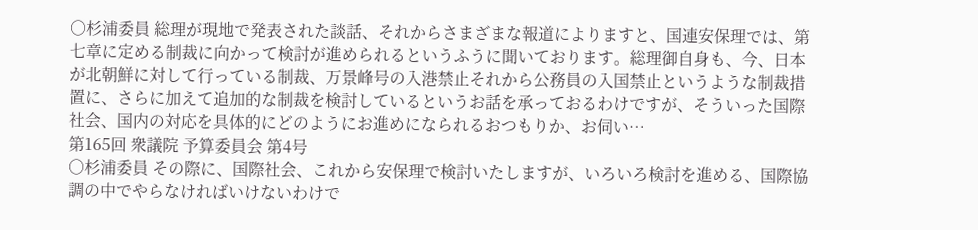○杉浦委員 総理が現地で発表された談話、それからさまざまな報道によりますと、国連安保理では、第七章に定める制裁に向かって検討が進められるというふうに聞いております。総理御自身も、今、日本が北朝鮮に対して行っている制裁、万景峰号の入港禁止それから公務員の入国禁止というような制裁措置に、さらに加えて追加的な制裁を検討しているというお話を承っておるわけですが、そういった国際社会、国内の対応を具体的にどのようにお進めになられるおつもりか、お伺い…
第165回 衆議院 予算委員会 第4号
○杉浦委員 その際に、国際社会、これから安保理で検討いたしますが、いろいろ検討を進める、国際協調の中でやらなければいけないわけで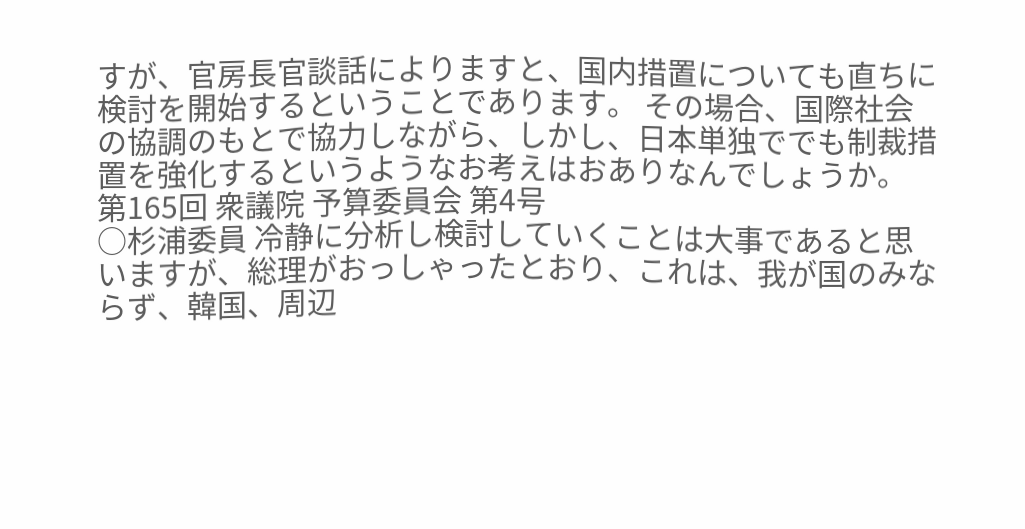すが、官房長官談話によりますと、国内措置についても直ちに検討を開始するということであります。 その場合、国際社会の協調のもとで協力しながら、しかし、日本単独ででも制裁措置を強化するというようなお考えはおありなんでしょうか。
第165回 衆議院 予算委員会 第4号
○杉浦委員 冷静に分析し検討していくことは大事であると思いますが、総理がおっしゃったとおり、これは、我が国のみならず、韓国、周辺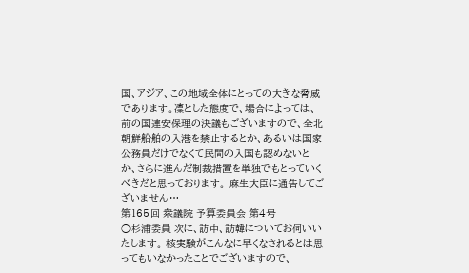国、アジア、この地域全体にとっての大きな脅威であります。凜とした態度で、場合によっては、前の国連安保理の決議もございますので、全北朝鮮船舶の入港を禁止するとか、あるいは国家公務員だけでなくて民間の入国も認めないとか、さらに進んだ制裁措置を単独でもとっていくべきだと思っております。 麻生大臣に通告してございません…
第165回 衆議院 予算委員会 第4号
○杉浦委員 次に、訪中、訪韓についてお伺いいたします。 核実験がこんなに早くなされるとは思ってもいなかったことでございますので、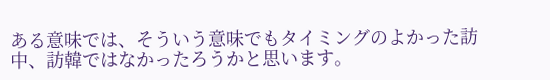ある意味では、そういう意味でもタイミングのよかった訪中、訪韓ではなかったろうかと思います。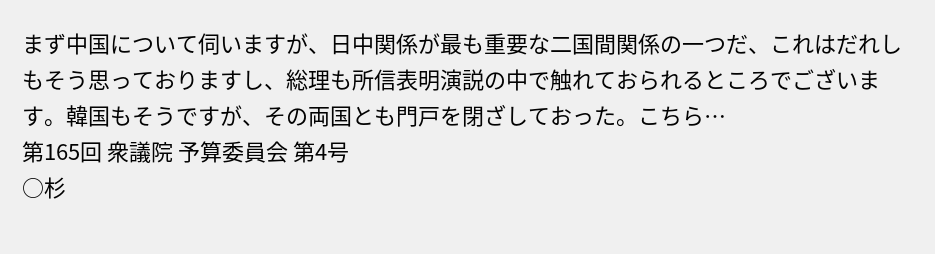まず中国について伺いますが、日中関係が最も重要な二国間関係の一つだ、これはだれしもそう思っておりますし、総理も所信表明演説の中で触れておられるところでございます。韓国もそうですが、その両国とも門戸を閉ざしておった。こちら…
第165回 衆議院 予算委員会 第4号
○杉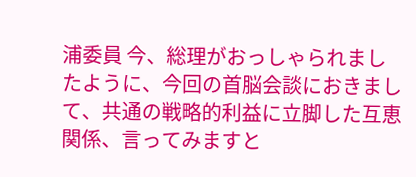浦委員 今、総理がおっしゃられましたように、今回の首脳会談におきまして、共通の戦略的利益に立脚した互恵関係、言ってみますと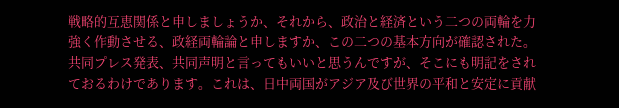戦略的互恵関係と申しましょうか、それから、政治と経済という二つの両輪を力強く作動させる、政経両輪論と申しますか、この二つの基本方向が確認された。共同プレス発表、共同声明と言ってもいいと思うんですが、そこにも明記をされておるわけであります。これは、日中両国がアジア及び世界の平和と安定に貢献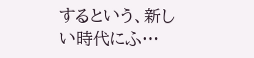するという、新しい時代にふ…